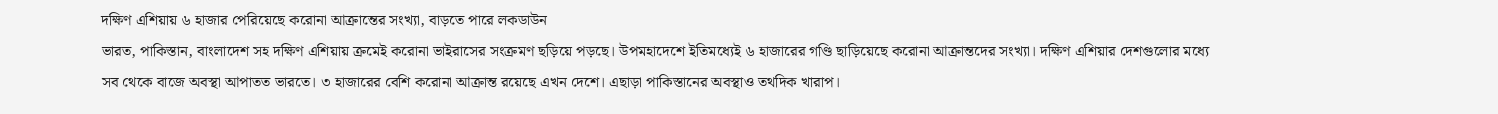দক্ষিণ এশিয়ায় ৬ হাজার পেরিয়েছে করোনা আক্রান্তের সংখ্যা, বাড়তে পারে লকডাউন
ভারত, পাকিস্তান, বাংলাদেশ সহ দক্ষিণ এশিয়ায় ক্রমেই করোনা ভাইরাসের সংক্রমণ ছড়িয়ে পড়ছে। উপমহাদেশে ইতিমধ্যেই ৬ হাজারের গণ্ডি ছাড়িয়েছে করোনা আক্রান্তদের সংখ্যা। দক্ষিণ এশিয়ার দেশগুলোর মধ্যে সব থেকে বাজে অবস্থা আপাতত ভারতে। ৩ হাজারের বেশি করোনা আক্রান্ত রয়েছে এখন দেশে। এছাড়া পাকিস্তানের অবস্থাও তথদিক খারাপ।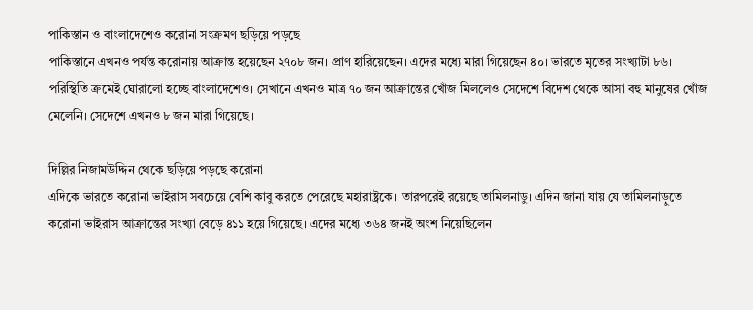পাকিস্তান ও বাংলাদেশেও করোনা সংক্রমণ ছড়িয়ে পড়ছে
পাকিস্তানে এখনও পর্যন্ত করোনায় আক্রান্ত হয়েছেন ২৭০৮ জন। প্রাণ হারিয়েছেন। এদের মধ্যে মারা গিয়েছেন ৪০। ভারতে মৃতের সংখ্যাটা ৮৬। পরিস্থিতি ক্রমেই ঘোরালো হচ্ছে বাংলাদেশেও। সেখানে এখনও মাত্র ৭০ জন আক্রান্তের খোঁজ মিললেও সেদেশে বিদেশ থেকে আসা বহু মানুষের খোঁজ মেলেনি। সেদেশে এখনও ৮ জন মারা গিয়েছে।

দিল্লির নিজামউদ্দিন থেকে ছড়িয়ে পড়ছে করোনা
এদিকে ভারতে করোনা ভাইরাস সবচেয়ে বেশি কাবু করতে পেরেছে মহারাষ্ট্রকে। তারপরেই রয়েছে তামিলনাডু। এদিন জানা যায় যে তামিলনাড়ুতে করোনা ভাইরাস আক্রান্তের সংখ্যা বেড়ে ৪১১ হয়ে গিয়েছে। এদের মধ্যে ৩৬৪ জনই অংশ নিয়েছিলেন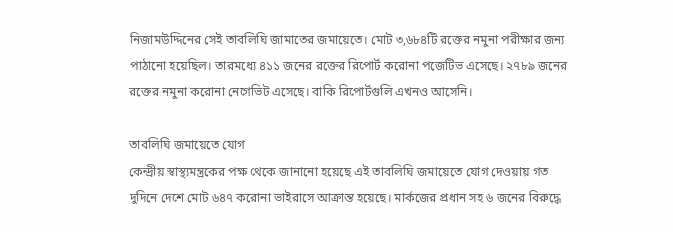নিজামউদ্দিনের সেই তাবলিঘি জামাতের জমায়েতে। মোট ৩,৬৮৪টি রক্তের নমুনা পরীক্ষার জন্য পাঠানো হয়েছিল। তারমধ্যে ৪১১ জনের রক্তের রিপোর্ট করোনা পজেটিভ এসেছে। ২৭৮৯ জনের রক্তের নমুনা করোনা নেগেভিট এসেছে। বাকি রিপোর্টগুলি এখনও আসেনি।

তাবলিঘি জমায়েতে যোগ
কেন্দ্রীয় স্বাস্থ্যমন্ত্রকের পক্ষ থেকে জানানো হয়েছে এই তাবলিঘি জমায়েতে যোগ দেওয়ায় গত দুদিনে দেশে মোট ৬৪৭ করোনা ভাইরাসে আক্রান্ত হয়েছে। মার্কজের প্রধান সহ ৬ জনের বিরুদ্ধে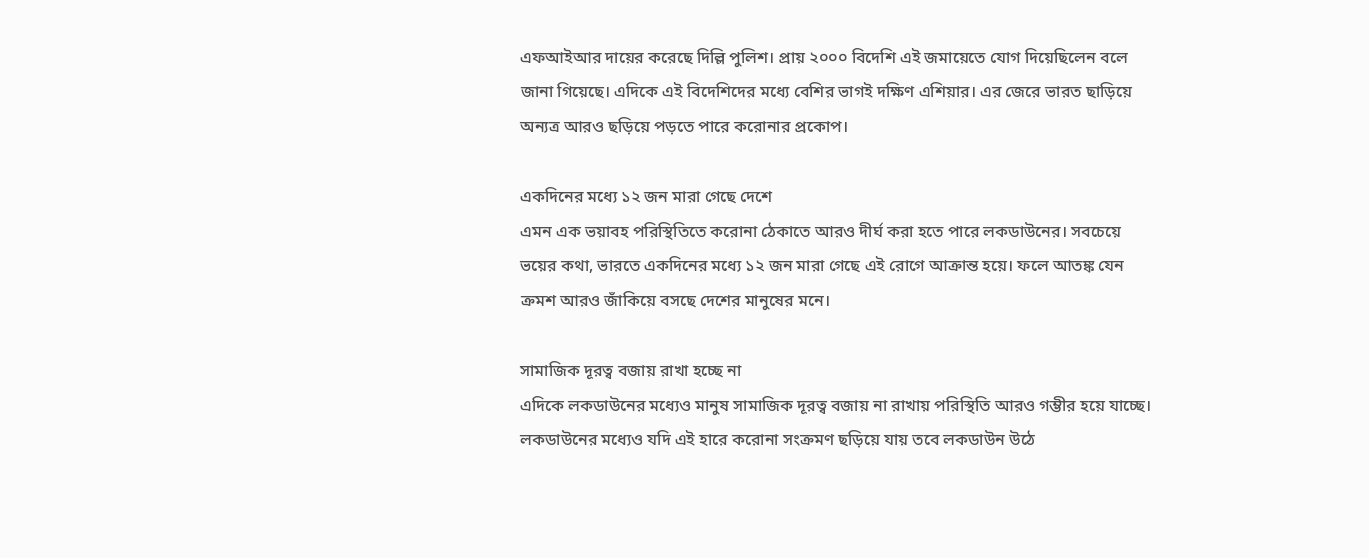এফআইআর দায়ের করেছে দিল্লি পুলিশ। প্রায় ২০০০ বিদেশি এই জমায়েতে যোগ দিয়েছিলেন বলে জানা গিয়েছে। এদিকে এই বিদেশিদের মধ্যে বেশির ভাগই দক্ষিণ এশিয়ার। এর জেরে ভারত ছাড়িয়ে অন্যত্র আরও ছড়িয়ে পড়তে পারে করোনার প্রকোপ।

একদিনের মধ্যে ১২ জন মারা গেছে দেশে
এমন এক ভয়াবহ পরিস্থিতিতে করোনা ঠেকাতে আরও দীর্ঘ করা হতে পারে লকডাউনের। সবচেয়ে ভয়ের কথা, ভারতে একদিনের মধ্যে ১২ জন মারা গেছে এই রোগে আক্রান্ত হয়ে। ফলে আতঙ্ক যেন ক্রমশ আরও জাঁকিয়ে বসছে দেশের মানুষের মনে।

সামাজিক দূরত্ব বজায় রাখা হচ্ছে না
এদিকে লকডাউনের মধ্যেও মানুষ সামাজিক দূরত্ব বজায় না রাখায় পরিস্থিতি আরও গম্ভীর হয়ে যাচ্ছে। লকডাউনের মধ্যেও যদি এই হারে করোনা সংক্রমণ ছড়িয়ে যায় তবে লকডাউন উঠে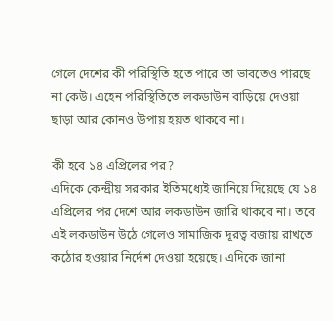গেলে দেশের কী পরিস্থিতি হতে পারে তা ভাবতেও পারছে না কেউ। এহেন পরিস্থিতিতে লকডাউন বাড়িয়ে দেওয়া ছাড়া আর কোনও উপায় হয়ত থাকবে না।

কী হবে ১৪ এপ্রিলের পর?
এদিকে কেন্দ্রীয় সরকার ইতিমধ্যেই জানিয়ে দিয়েছে যে ১৪ এপ্রিলের পর দেশে আর লকডাউন জারি থাকবে না। তবে এই লকডাউন উঠে গেলেও সামাজিক দূরত্ব বজায় রাখতে কঠোর হওয়ার নির্দেশ দেওয়া হয়েছে। এদিকে জানা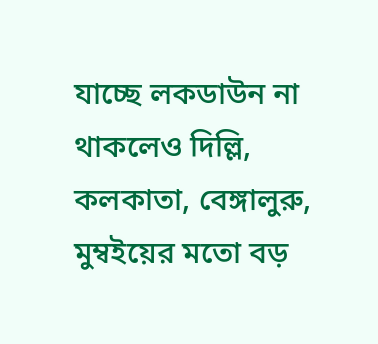যাচ্ছে লকডাউন না থাকলেও দিল্লি, কলকাতা, বেঙ্গালুরু, মুম্বইয়ের মতো বড়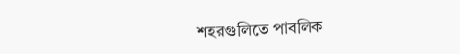শহরগুলিতে পাবলিক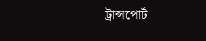ট্রান্সপোর্ট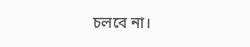চলবে না।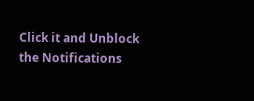Click it and Unblock the Notifications